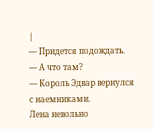|
— Придется подождать.
— А что там?
— Король Эдвар вернулся с наемниками.
Лена невольно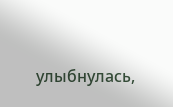улыбнулась,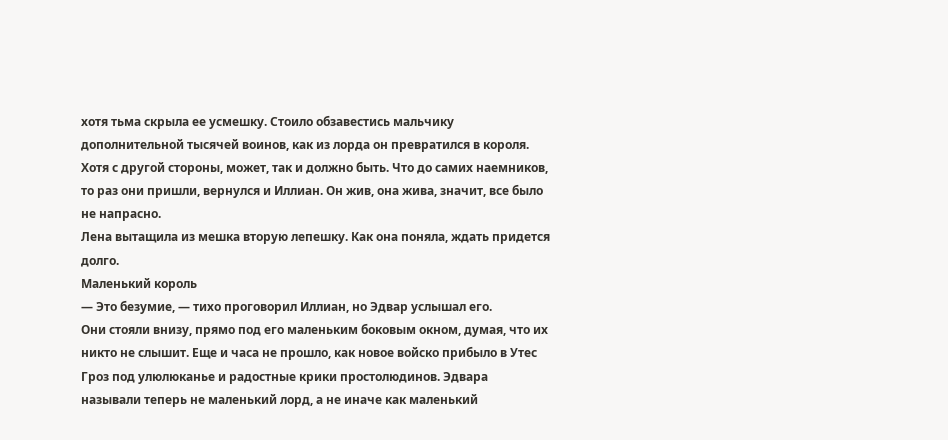хотя тьма скрыла ее усмешку. Стоило обзавестись мальчику дополнительной тысячей воинов, как из лорда он превратился в короля. Хотя с другой стороны, может, так и должно быть. Что до самих наемников, то раз они пришли, вернулся и Иллиан. Он жив, она жива, значит, все было не напрасно.
Лена вытащила из мешка вторую лепешку. Как она поняла, ждать придется долго.
Маленький король
— Это безумие, — тихо проговорил Иллиан, но Эдвар услышал его.
Они стояли внизу, прямо под его маленьким боковым окном, думая, что их никто не слышит. Еще и часа не прошло, как новое войско прибыло в Утес Гроз под улюлюканье и радостные крики простолюдинов. Эдвара называли теперь не маленький лорд, а не иначе как маленький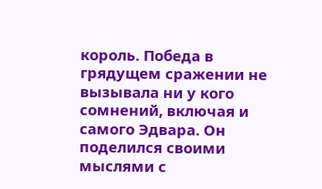король. Победа в грядущем сражении не вызывала ни у кого сомнений, включая и самого Эдвара. Он поделился своими мыслями с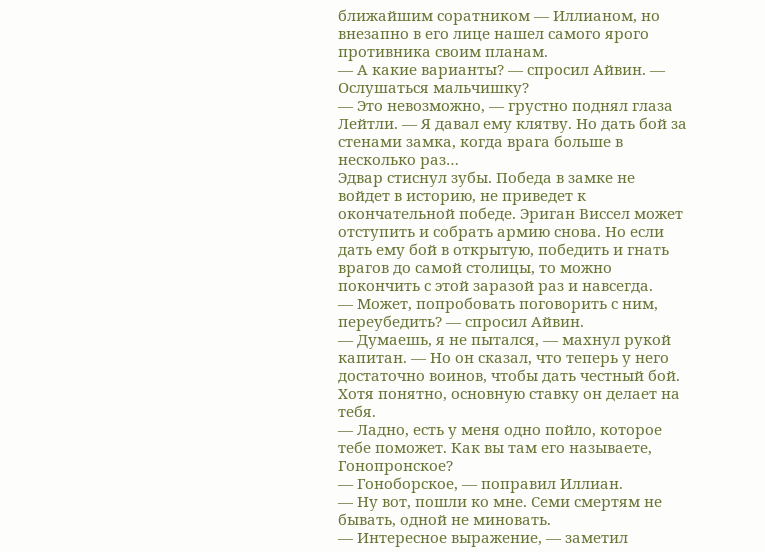ближайшим соратником — Иллианом, но внезапно в его лице нашел самого ярого противника своим планам.
— А какие варианты? — спросил Айвин. — Ослушаться мальчишку?
— Это невозможно, — грустно поднял глаза Лейтли. — Я давал ему клятву. Но дать бой за стенами замка, когда врага больше в несколько раз…
Эдвар стиснул зубы. Победа в замке не войдет в историю, не приведет к окончательной победе. Эриган Виссел может отступить и собрать армию снова. Но если дать ему бой в открытую, победить и гнать врагов до самой столицы, то можно покончить с этой заразой раз и навсегда.
— Может, попробовать поговорить с ним, переубедить? — спросил Айвин.
— Думаешь, я не пытался, — махнул рукой капитан. — Но он сказал, что теперь у него достаточно воинов, чтобы дать честный бой. Хотя понятно, основную ставку он делает на тебя.
— Ладно, есть у меня одно пойло, которое тебе поможет. Как вы там его называете, Гонопронское?
— Гоноборское, — поправил Иллиан.
— Ну вот, пошли ко мне. Семи смертям не бывать, одной не миновать.
— Интересное выражение, — заметил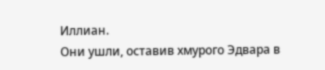Иллиан.
Они ушли, оставив хмурого Эдвара в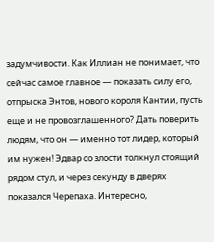задумчивости. Как Иллиан не понимает, что сейчас самое главное — показать силу его, отпрыска Энтов, нового короля Кантии, пусть еще и не провозглашенного? Дать поверить людям, что он — именно тот лидер, который им нужен! Эдвар со злости толкнул стоящий рядом стул, и через секунду в дверях показался Черепаха. Интересно,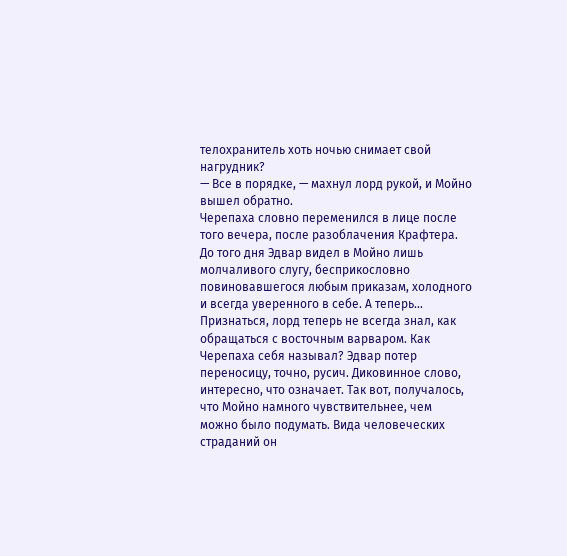телохранитель хоть ночью снимает свой нагрудник?
— Все в порядке, — махнул лорд рукой, и Мойно вышел обратно.
Черепаха словно переменился в лице после того вечера, после разоблачения Крафтера. До того дня Эдвар видел в Мойно лишь молчаливого слугу, бесприкословно повиновавшегося любым приказам, холодного и всегда уверенного в себе. А теперь… Признаться, лорд теперь не всегда знал, как обращаться с восточным варваром. Как Черепаха себя называл? Эдвар потер переносицу, точно, русич. Диковинное слово, интересно, что означает. Так вот, получалось, что Мойно намного чувствительнее, чем можно было подумать. Вида человеческих страданий он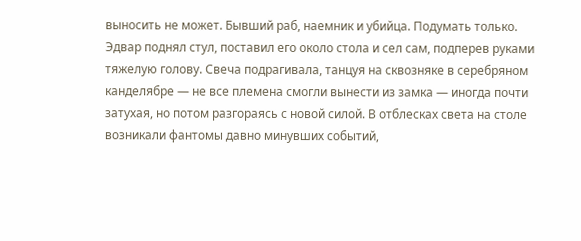выносить не может. Бывший раб, наемник и убийца. Подумать только.
Эдвар поднял стул, поставил его около стола и сел сам, подперев руками тяжелую голову. Свеча подрагивала, танцуя на сквозняке в серебряном канделябре — не все племена смогли вынести из замка — иногда почти затухая, но потом разгораясь с новой силой. В отблесках света на столе возникали фантомы давно минувших событий,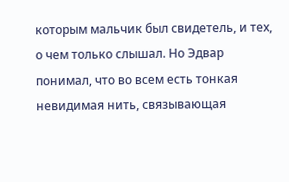которым мальчик был свидетель, и тех, о чем только слышал. Но Эдвар понимал, что во всем есть тонкая невидимая нить, связывающая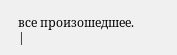все произошедшее. |